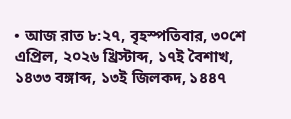• আজ রাত ৮:২৭, বৃহস্পতিবার, ৩০শে এপ্রিল, ২০২৬ খ্রিস্টাব্দ, ১৭ই বৈশাখ, ১৪৩৩ বঙ্গাব্দ, ১৩ই জিলকদ, ১৪৪৭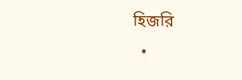হিজরি
  •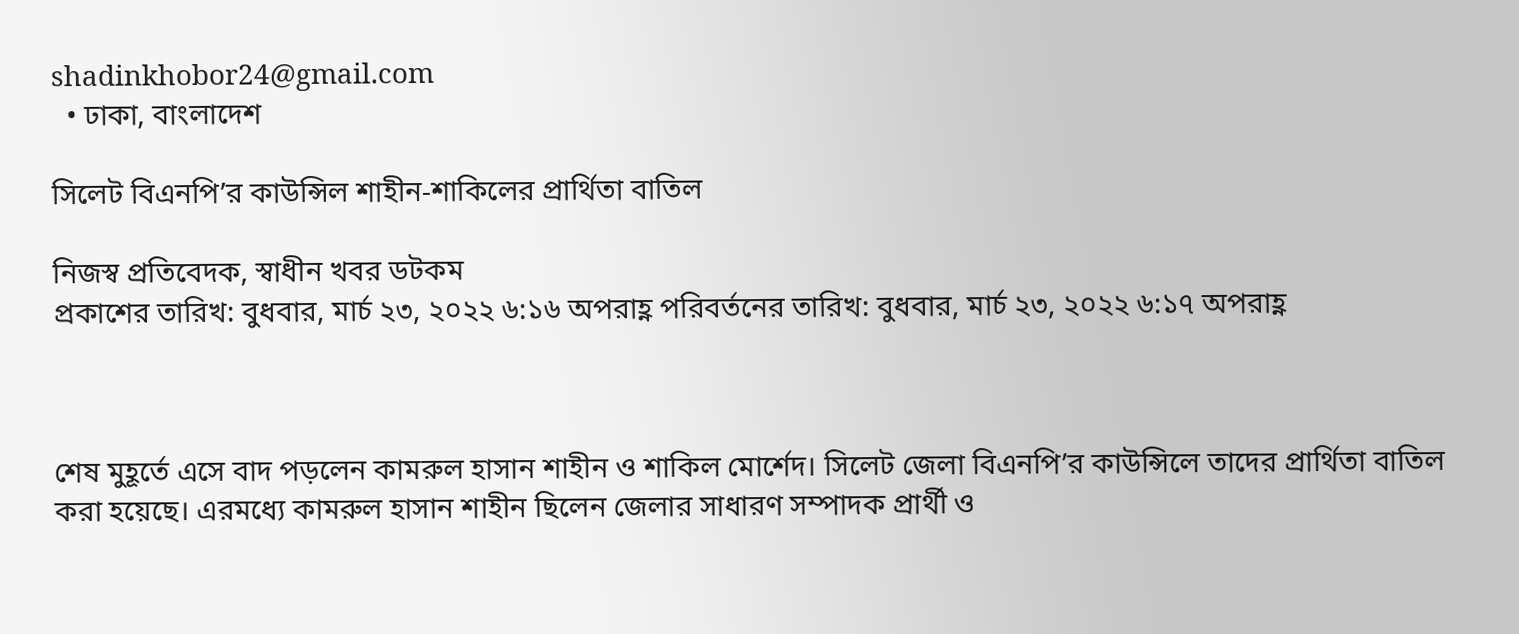shadinkhobor24@gmail.com
  • ঢাকা, বাংলাদেশ

সিলেট বিএনপি’র কাউন্সিল শাহীন-শাকিলের প্রার্থিতা বাতিল

নিজস্ব প্রতিবেদক, স্বাধীন খবর ডটকম
প্রকাশের তারিখ: বুধবার, মার্চ ২৩, ২০২২ ৬:১৬ অপরাহ্ণ পরিবর্তনের তারিখ: বুধবার, মার্চ ২৩, ২০২২ ৬:১৭ অপরাহ্ণ



শেষ মুহূর্তে এসে বাদ পড়লেন কামরুল হাসান শাহীন ও শাকিল মোর্শেদ। সিলেট জেলা বিএনপি’র কাউন্সিলে তাদের প্রার্থিতা বাতিল করা হয়েছে। এরমধ্যে কামরুল হাসান শাহীন ছিলেন জেলার সাধারণ সম্পাদক প্রার্থী ও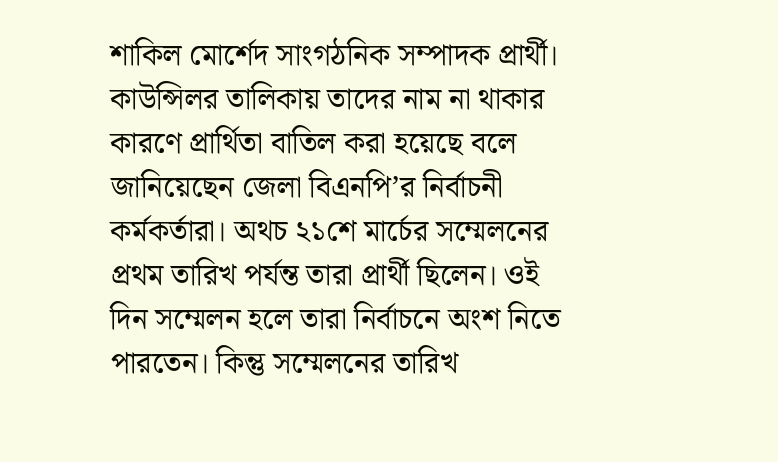শাকিল মোর্শেদ সাংগঠনিক সম্পাদক প্রার্থী। কাউন্সিলর তালিকায় তাদের নাম না থাকার কারণে প্রার্থিতা বাতিল করা হয়েছে বলে জানিয়েছেন জেলা বিএনপি’র নির্বাচনী কর্মকর্তারা। অথচ ২১শে মার্চের সম্মেলনের প্রথম তারিখ পর্যন্ত তারা প্রার্থী ছিলেন। ওই দিন সম্মেলন হলে তারা নির্বাচনে অংশ নিতে পারতেন। কিন্তু সম্মেলনের তারিখ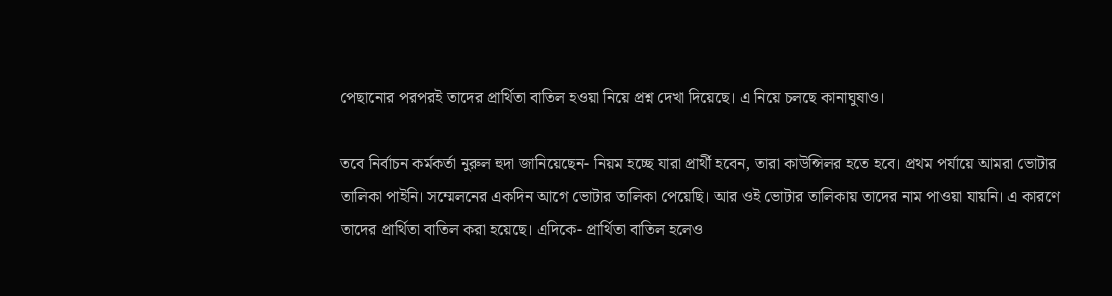পেছানোর পরপরই তাদের প্রার্থিতা বাতিল হওয়া নিয়ে প্রশ্ন দেখা দিয়েছে। এ নিয়ে চলছে কানাঘুষাও।

তবে নির্বাচন কর্মকর্তা নুরুল হুদা জানিয়েছেন- নিয়ম হচ্ছে যারা প্রার্থী হবেন, তারা কাউন্সিলর হতে হবে। প্রথম পর্যায়ে আমরা ভোটার তালিকা পাইনি। সম্মেলনের একদিন আগে ভোটার তালিকা পেয়েছি। আর ওই ভোটার তালিকায় তাদের নাম পাওয়া যায়নি। এ কারণে তাদের প্রার্থিতা বাতিল করা হয়েছে। এদিকে- প্রার্থিতা বাতিল হলেও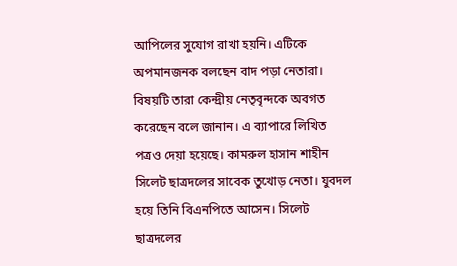আপিলের সুযোগ রাখা হয়নি। এটিকে অপমানজনক বলছেন বাদ পড়া নেতারা। বিষয়টি তারা কেন্দ্রীয় নেতৃবৃন্দকে অবগত করেছেন বলে জানান। এ ব্যাপারে লিখিত পত্রও দেয়া হয়েছে। কামরুল হাসান শাহীন সিলেট ছাত্রদলের সাবেক তুখোড় নেতা। যুবদল হয়ে তিনি বিএনপিতে আসেন। সিলেট ছাত্রদলের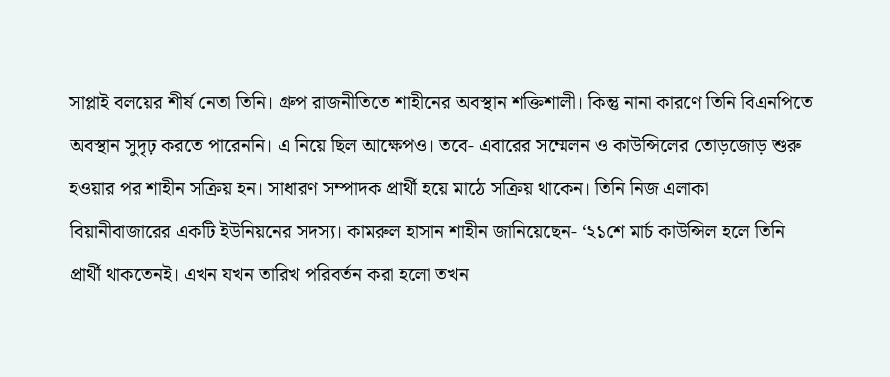সাপ্লাই বলয়ের শীর্ষ নেতা তিনি। গ্রুপ রাজনীতিতে শাহীনের অবস্থান শক্তিশালী। কিন্তু নানা কারণে তিনি বিএনপিতে অবস্থান সুদৃঢ় করতে পারেননি। এ নিয়ে ছিল আক্ষেপও। তবে- এবারের সম্মেলন ও কাউন্সিলের তোড়জোড় শুরু হওয়ার পর শাহীন সক্রিয় হন। সাধারণ সম্পাদক প্রার্থী হয়ে মাঠে সক্রিয় থাকেন। তিনি নিজ এলাকা বিয়ানীবাজারের একটি ইউনিয়নের সদস্য। কামরুল হাসান শাহীন জানিয়েছেন- ‘২১শে মার্চ কাউন্সিল হলে তিনি প্রার্থী থাকতেনই। এখন যখন তারিখ পরিবর্তন করা হলো তখন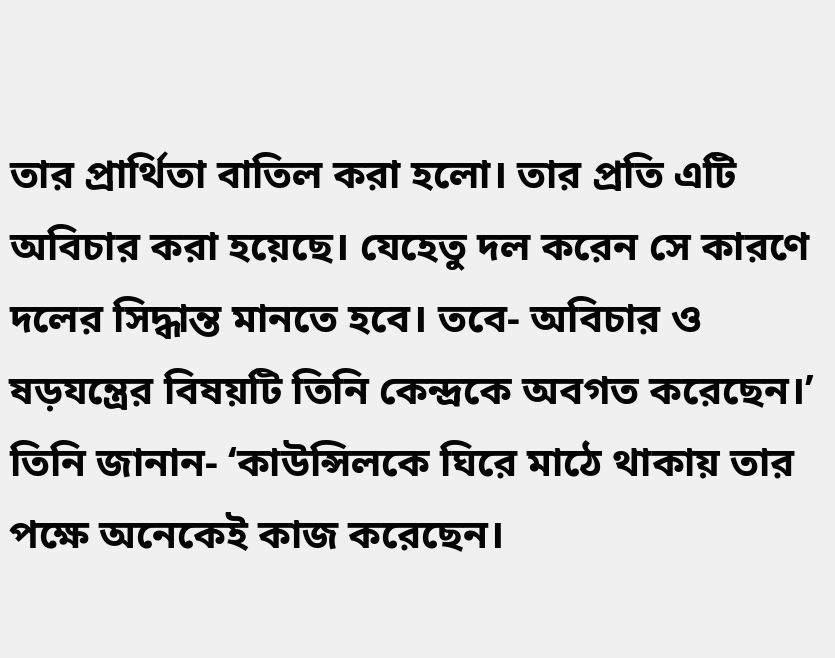তার প্রার্থিতা বাতিল করা হলো। তার প্রতি এটি অবিচার করা হয়েছে। যেহেতু দল করেন সে কারণে দলের সিদ্ধান্ত মানতে হবে। তবে- অবিচার ও ষড়যন্ত্রের বিষয়টি তিনি কেন্দ্রকে অবগত করেছেন।’ তিনি জানান- ‘কাউন্সিলকে ঘিরে মাঠে থাকায় তার পক্ষে অনেকেই কাজ করেছেন।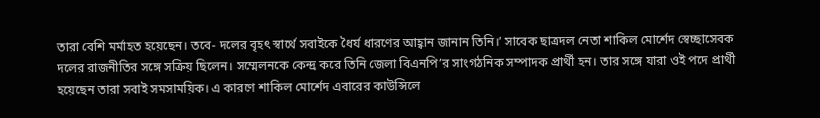তারা বেশি মর্মাহত হয়েছেন। তবে- দলের বৃহৎ স্বার্থে সবাইকে ধৈর্য ধারণের আহ্বান জানান তিনি।’ সাবেক ছাত্রদল নেতা শাকিল মোর্শেদ স্বেচ্ছাসেবক দলের রাজনীতির সঙ্গে সক্রিয় ছিলেন। সম্মেলনকে কেন্দ্র করে তিনি জেলা বিএনপি’র সাংগঠনিক সম্পাদক প্রার্থী হন। তার সঙ্গে যারা ওই পদে প্রার্থী হয়েছেন তারা সবাই সমসাময়িক। এ কারণে শাকিল মোর্শেদ এবারের কাউন্সিলে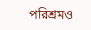পরিশ্রমও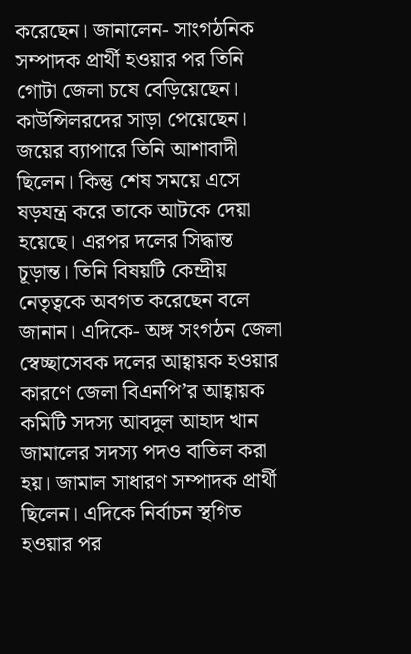করেছেন। জানালেন- সাংগঠনিক সম্পাদক প্রার্থী হওয়ার পর তিনি গোটা জেলা চষে বেড়িয়েছেন। কাউন্সিলরদের সাড়া পেয়েছেন। জয়ের ব্যাপারে তিনি আশাবাদী ছিলেন। কিন্তু শেষ সময়ে এসে ষড়যন্ত্র করে তাকে আটকে দেয়া হয়েছে। এরপর দলের সিদ্ধান্ত চূড়ান্ত। তিনি বিষয়টি কেন্দ্রীয় নেতৃত্বকে অবগত করেছেন বলে জানান। এদিকে- অঙ্গ সংগঠন জেলা স্বেচ্ছাসেবক দলের আহ্বায়ক হওয়ার কারণে জেলা বিএনপি’র আহ্বায়ক কমিটি সদস্য আবদুল আহাদ খান জামালের সদস্য পদও বাতিল করা হয়। জামাল সাধারণ সম্পাদক প্রার্থী ছিলেন। এদিকে নির্বাচন স্থগিত হওয়ার পর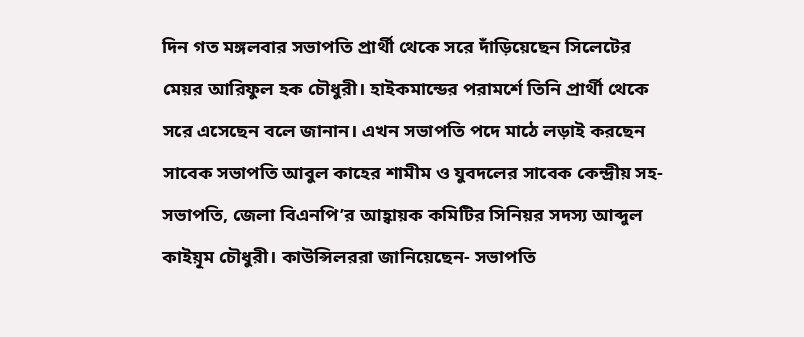দিন গত মঙ্গলবার সভাপতি প্রার্থী থেকে সরে দাঁড়িয়েছেন সিলেটের মেয়র আরিফুল হক চৌধুরী। হাইকমান্ডের পরামর্শে তিনি প্রার্থী থেকে সরে এসেছেন বলে জানান। এখন সভাপতি পদে মাঠে লড়াই করছেন সাবেক সভাপতি আবুল কাহের শামীম ও যুবদলের সাবেক কেন্দ্রীয় সহ-সভাপতি, জেলা বিএনপি’র আহ্বায়ক কমিটির সিনিয়র সদস্য আব্দুল কাইয়ূম চৌধুরী। কাউন্সিলররা জানিয়েছেন- সভাপতি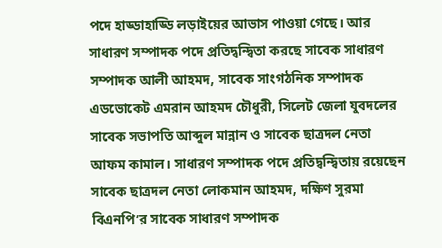পদে হাড্ডাহাড্ডি লড়াইয়ের আভাস পাওয়া গেছে। আর সাধারণ সম্পাদক পদে প্রতিদ্বন্দ্বিতা করছে সাবেক সাধারণ সম্পাদক আলী আহমদ, সাবেক সাংগঠনিক সম্পাদক এডভোকেট এমরান আহমদ চৌধুরী, সিলেট জেলা যুবদলের সাবেক সভাপতি আব্দুল মান্নান ও সাবেক ছাত্রদল নেতা আফম কামাল। সাধারণ সম্পাদক পদে প্রতিদ্বন্দ্বিতায় রয়েছেন সাবেক ছাত্রদল নেতা লোকমান আহমদ, দক্ষিণ সুরমা বিএনপি’র সাবেক সাধারণ সম্পাদক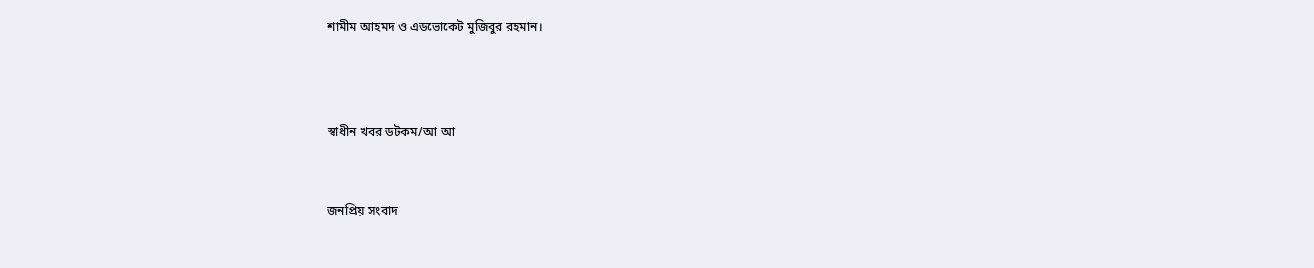শামীম আহমদ ও এডভোকেট মুজিবুর রহমান।



স্বাধীন খবর ডটকম/আ আ


জনপ্রিয় সংবাদ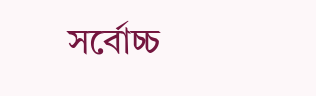সর্বোচ্চ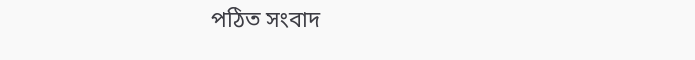পঠিত সংবাদ